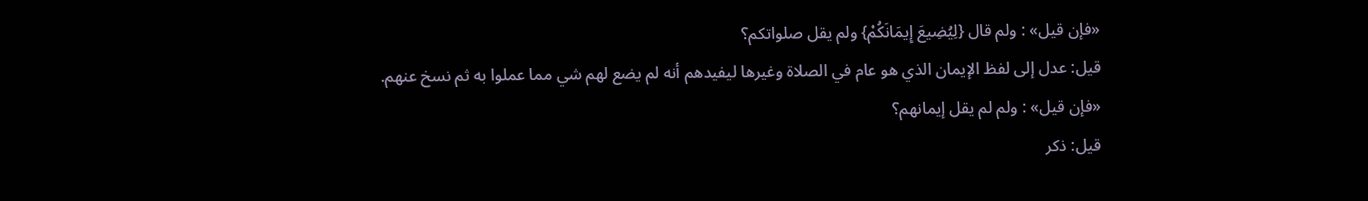«فإن قيل» : ولم قال {لِيُضِيعَ إِيمَانَكُمْ} ولم يقل صلواتكم؟
قيل: عدل إلى لفظ الإيمان الذي هو عام في الصلاة وغيرها ليفيدهم أنه لم يضع لهم شي مما عملوا به ثم نسخ عنهم.
«فإن قيل» : ولم لم يقل إيمانهم؟
قيل: ذكر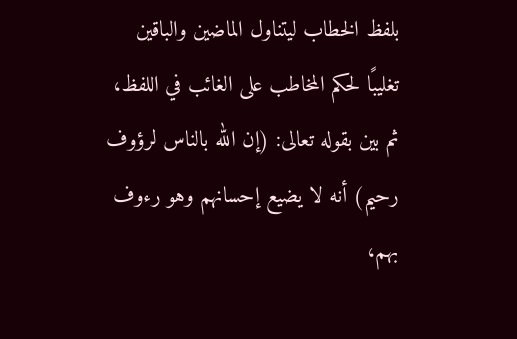بلفظ الخطاب ليتناول الماضين والباقين تغليبًا لحكم المخاطب على الغائب في اللفظ، ثم بين بقوله تعالى: (إن الله بالناس لرؤوف رحيم) أنه لا يضيع إحسانهم وهو رءوف بهم،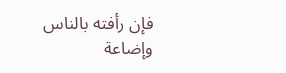فإن رأفته بالناس وإضاعة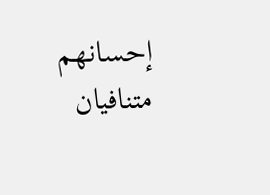إحسانهم متنافيان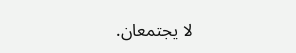لا يجتمعان.